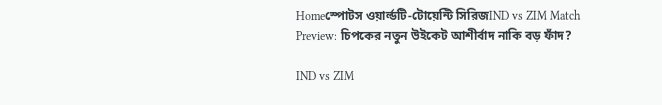Homeস্পোটস ওয়ার্ল্ডটি-টোয়েন্টি সিরিজIND vs ZIM Match Preview: চিপকের নতুন উইকেট আশীর্বাদ নাকি বড় ফাঁদ?

IND vs ZIM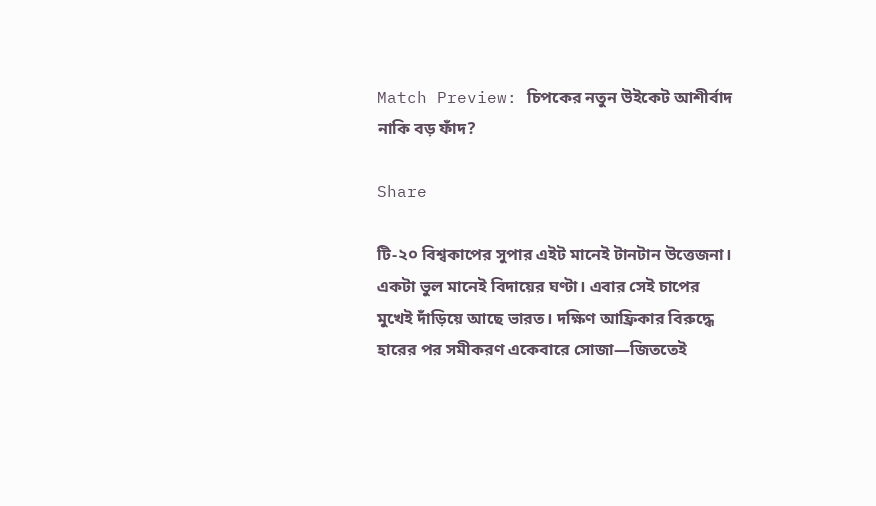Match Preview: চিপকের নতুন উইকেট আশীর্বাদ নাকি বড় ফাঁদ?

Share

টি-২০ বিশ্বকাপের সুপার এইট মানেই টানটান উত্তেজনা। একটা ভুল মানেই বিদায়ের ঘণ্টা। এবার সেই চাপের মুখেই দাঁড়িয়ে আছে ভারত। দক্ষিণ আফ্রিকার বিরুদ্ধে হারের পর সমীকরণ একেবারে সোজা—জিততেই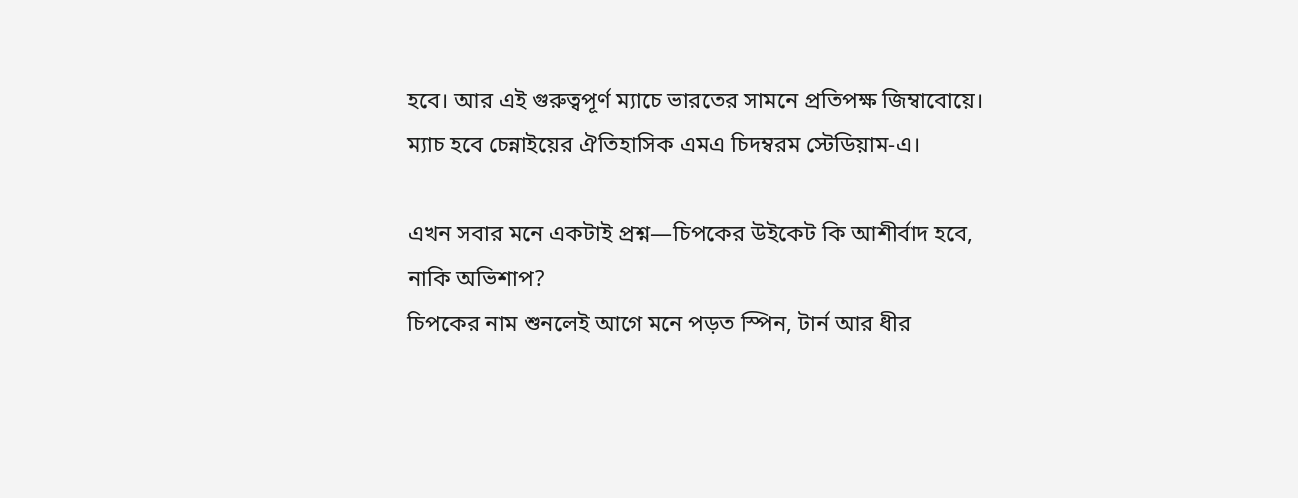হবে। আর এই গুরুত্বপূর্ণ ম্যাচে ভারতের সামনে প্রতিপক্ষ জিম্বাবোয়ে। ম্যাচ হবে চেন্নাইয়ের ঐতিহাসিক এমএ চিদম্বরম স্টেডিয়াম-এ।

এখন সবার মনে একটাই প্রশ্ন—চিপকের উইকেট কি আশীর্বাদ হবে, নাকি অভিশাপ?
চিপকের নাম শুনলেই আগে মনে পড়ত স্পিন, টার্ন আর ধীর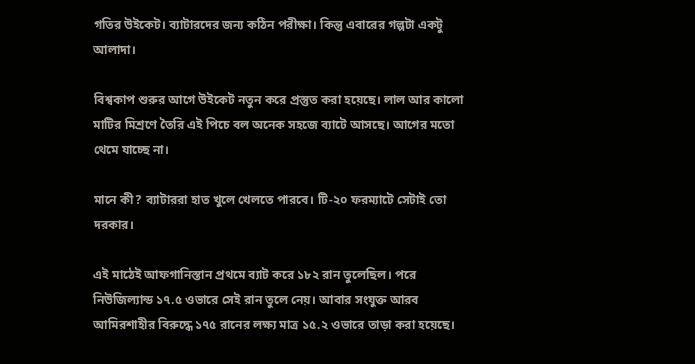গতির উইকেট। ব্যাটারদের জন্য কঠিন পরীক্ষা। কিন্তু এবারের গল্পটা একটু আলাদা।

বিশ্বকাপ শুরুর আগে উইকেট নতুন করে প্রস্তুত করা হয়েছে। লাল আর কালো মাটির মিশ্রণে তৈরি এই পিচে বল অনেক সহজে ব্যাটে আসছে। আগের মতো থেমে যাচ্ছে না।

মানে কী? ব্যাটাররা হাত খুলে খেলতে পারবে। টি-২০ ফরম্যাটে সেটাই তো দরকার।

এই মাঠেই আফগানিস্তান প্রথমে ব্যাট করে ১৮২ রান তুলেছিল। পরে নিউজিল্যান্ড ১৭.৫ ওভারে সেই রান তুলে নেয়। আবার সংযুক্ত আরব আমিরশাহীর বিরুদ্ধে ১৭৫ রানের লক্ষ্য মাত্র ১৫.২ ওভারে তাড়া করা হয়েছে।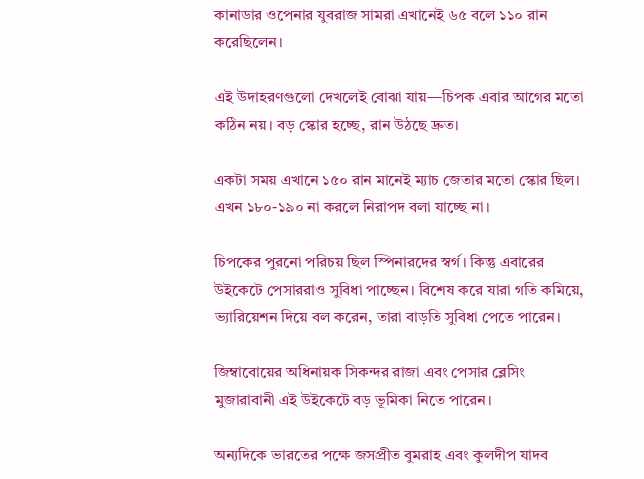কানাডার ওপেনার যুবরাজ সামরা এখানেই ৬৫ বলে ১১০ রান করেছিলেন।

এই উদাহরণগুলো দেখলেই বোঝা যায়—চিপক এবার আগের মতো কঠিন নয়। বড় স্কোর হচ্ছে, রান উঠছে দ্রুত।

একটা সময় এখানে ১৫০ রান মানেই ম্যাচ জেতার মতো স্কোর ছিল। এখন ১৮০-১৯০ না করলে নিরাপদ বলা যাচ্ছে না।

চিপকের পুরনো পরিচয় ছিল স্পিনারদের স্বর্গ। কিন্তু এবারের উইকেটে পেসাররাও সুবিধা পাচ্ছেন। বিশেষ করে যারা গতি কমিয়ে, ভ্যারিয়েশন দিয়ে বল করেন, তারা বাড়তি সুবিধা পেতে পারেন।

জিম্বাবোয়ের অধিনায়ক সিকন্দর রাজা এবং পেসার ব্লেসিং মুজারাবানী এই উইকেটে বড় ভূমিকা নিতে পারেন।

অন্যদিকে ভারতের পক্ষে জসপ্রীত বুমরাহ এবং কুলদীপ যাদব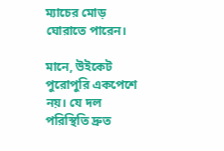ম্যাচের মোড় ঘোরাতে পারেন।

মানে, উইকেট পুরোপুরি একপেশে নয়। যে দল পরিস্থিতি দ্রুত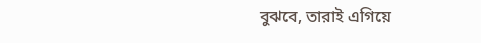বুঝবে, তারাই এগিয়ে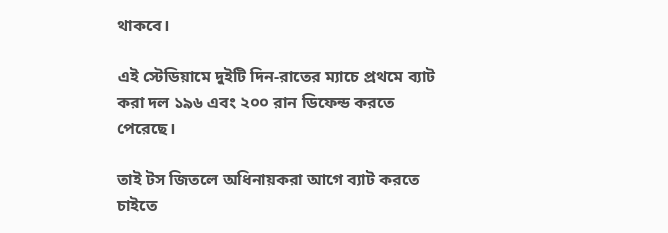থাকবে।

এই স্টেডিয়ামে দুইটি দিন-রাতের ম্যাচে প্রথমে ব্যাট করা দল ১৯৬ এবং ২০০ রান ডিফেন্ড করতে পেরেছে।

তাই টস জিতলে অধিনায়করা আগে ব্যাট করতে চাইতে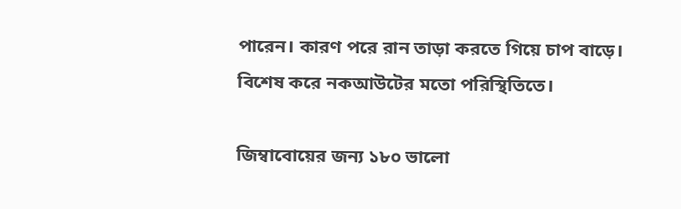পারেন। কারণ পরে রান তাড়া করতে গিয়ে চাপ বাড়ে। বিশেষ করে নকআউটের মতো পরিস্থিতিতে।

জিম্বাবোয়ের জন্য ১৮০ ভালো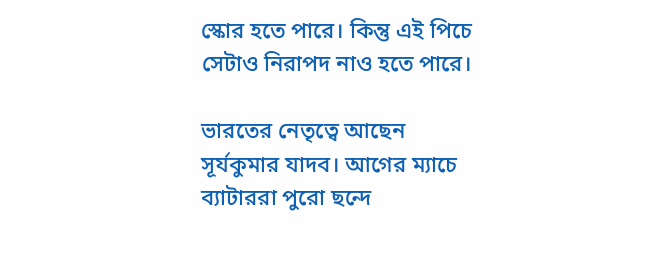স্কোর হতে পারে। কিন্তু এই পিচে সেটাও নিরাপদ নাও হতে পারে।

ভারতের নেতৃত্বে আছেন সূর্যকুমার যাদব। আগের ম্যাচে ব্যাটাররা পুরো ছন্দে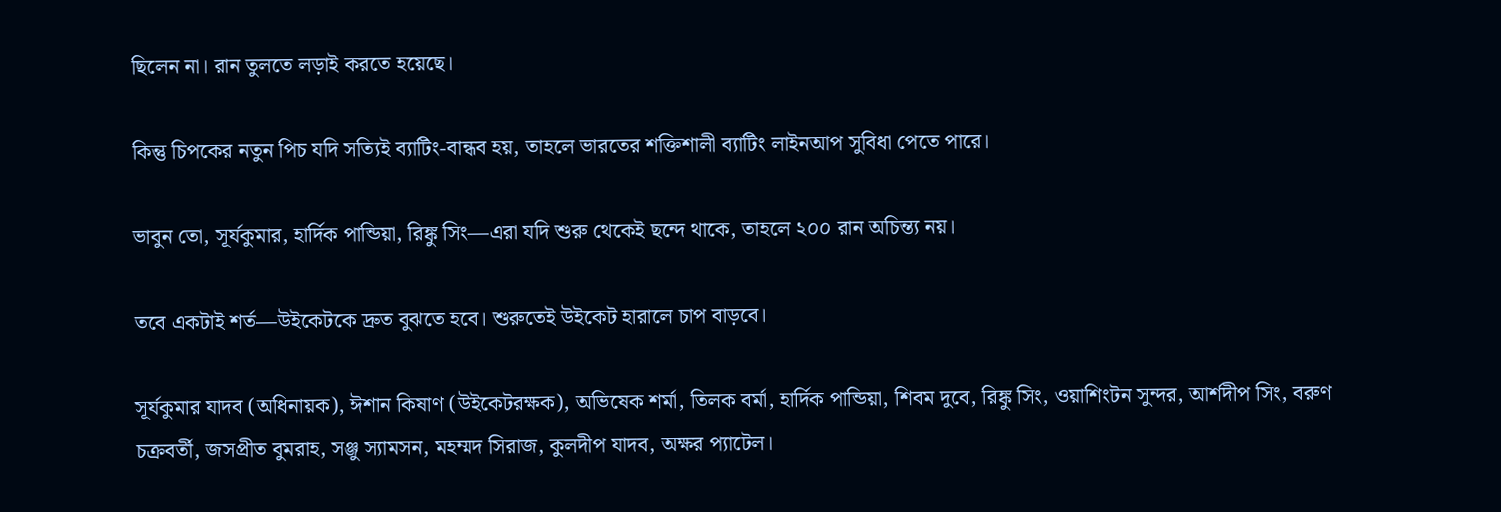ছিলেন না। রান তুলতে লড়াই করতে হয়েছে।

কিন্তু চিপকের নতুন পিচ যদি সত্যিই ব্যাটিং-বান্ধব হয়, তাহলে ভারতের শক্তিশালী ব্যাটিং লাইনআপ সুবিধা পেতে পারে।

ভাবুন তো, সূর্যকুমার, হার্দিক পান্ডিয়া, রিঙ্কু সিং—এরা যদি শুরু থেকেই ছন্দে থাকে, তাহলে ২০০ রান অচিন্ত্য নয়।

তবে একটাই শর্ত—উইকেটকে দ্রুত বুঝতে হবে। শুরুতেই উইকেট হারালে চাপ বাড়বে।

সূর্যকুমার যাদব (অধিনায়ক), ঈশান কিষাণ (উইকেটরক্ষক), অভিষেক শর্মা, তিলক বর্মা, হার্দিক পান্ডিয়া, শিবম দুবে, রিঙ্কু সিং, ওয়াশিংটন সুন্দর, আর্শদীপ সিং, বরুণ চক্রবর্তী, জসপ্রীত বুমরাহ, সঞ্জু স্যামসন, মহম্মদ সিরাজ, কুলদীপ যাদব, অক্ষর প্যাটেল।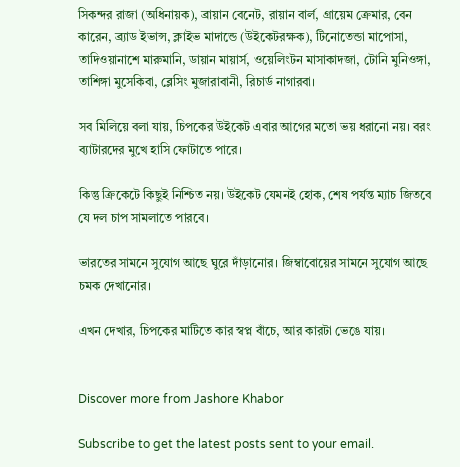সিকন্দর রাজা (অধিনায়ক), ব্রায়ান বেনেট, রায়ান বার্ল, গ্রায়েম ক্রেমার, বেন কারেন, ব্র্যাড ইভান্স, ক্লাইভ মাদান্ডে (উইকেটরক্ষক), টিনোতেন্ডা মাপোসা, তাদিওয়ানাশে মারুমানি, ডায়ান মায়ার্স, ওয়েলিংটন মাসাকাদজা, টোনি মুনিওঙ্গা, তাশিঙ্গা মুসেকিবা, ব্লেসিং মুজারাবানী, রিচার্ড নাগারবা।

সব মিলিয়ে বলা যায়, চিপকের উইকেট এবার আগের মতো ভয় ধরানো নয়। বরং ব্যাটারদের মুখে হাসি ফোটাতে পারে।

কিন্তু ক্রিকেটে কিছুই নিশ্চিত নয়। উইকেট যেমনই হোক, শেষ পর্যন্ত ম্যাচ জিতবে যে দল চাপ সামলাতে পারবে।

ভারতের সামনে সুযোগ আছে ঘুরে দাঁড়ানোর। জিম্বাবোয়ের সামনে সুযোগ আছে চমক দেখানোর।

এখন দেখার, চিপকের মাটিতে কার স্বপ্ন বাঁচে, আর কারটা ভেঙে যায়।


Discover more from Jashore Khabor

Subscribe to get the latest posts sent to your email.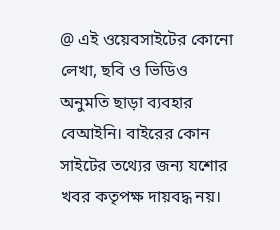@ এই ওয়েবসাইটের কোনো লেখা, ছবি ও ভিডিও অনুমতি ছাড়া ব্যবহার বেআইনি। বাইরের কোন সাইটের তথ্যের জন্য যশোর খবর কতৃপক্ষ দায়বদ্ধ নয়।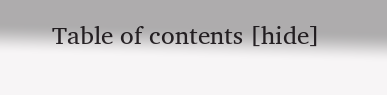Table of contents [hide]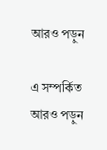আরও পড়ুন

এ সম্পর্কিত আরও পড়ুন